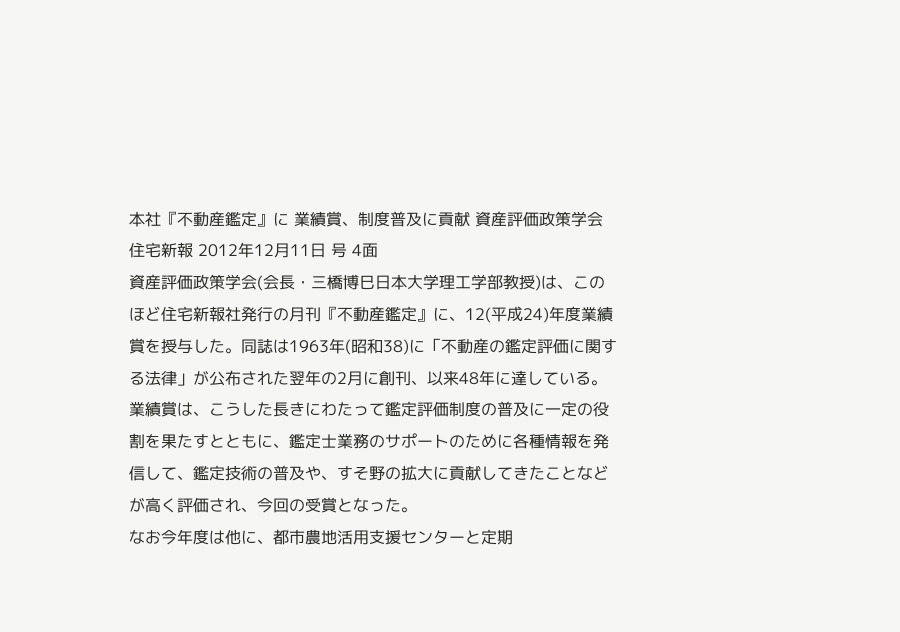本社『不動産鑑定』に 業績賞、制度普及に貢献 資産評価政策学会
住宅新報 2012年12月11日 号 4面
資産評価政策学会(会長・三橋博巳日本大学理工学部教授)は、このほど住宅新報社発行の月刊『不動産鑑定』に、12(平成24)年度業績賞を授与した。同誌は1963年(昭和38)に「不動産の鑑定評価に関する法律」が公布された翌年の2月に創刊、以来48年に達している。
業績賞は、こうした長きにわたって鑑定評価制度の普及に一定の役割を果たすとともに、鑑定士業務のサポートのために各種情報を発信して、鑑定技術の普及や、すそ野の拡大に貢献してきたことなどが高く評価され、今回の受賞となった。
なお今年度は他に、都市農地活用支援センターと定期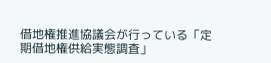借地権推進協議会が行っている「定期借地権供給実態調査」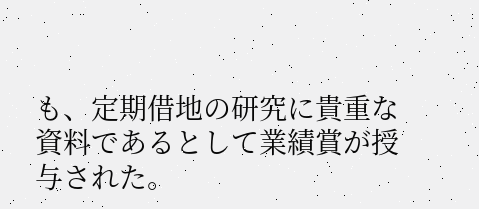も、定期借地の研究に貴重な資料であるとして業績賞が授与された。